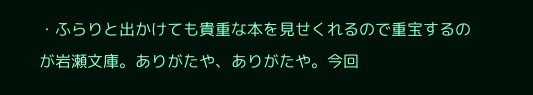・ふらりと出かけても貴重な本を見せくれるので重宝するのが岩瀬文庫。ありがたや、ありがたや。今回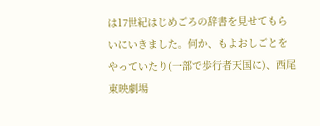は17世紀はじめごろの辞書を見せてもらいにいきました。何か、もよおしごとをやっていたり(一部で歩行者天国に)、西尾東映劇場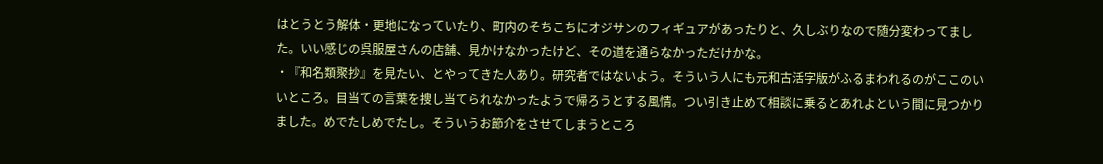はとうとう解体・更地になっていたり、町内のそちこちにオジサンのフィギュアがあったりと、久しぶりなので随分変わってました。いい感じの呉服屋さんの店舗、見かけなかったけど、その道を通らなかっただけかな。
・『和名類聚抄』を見たい、とやってきた人あり。研究者ではないよう。そういう人にも元和古活字版がふるまわれるのがここのいいところ。目当ての言葉を捜し当てられなかったようで帰ろうとする風情。つい引き止めて相談に乗るとあれよという間に見つかりました。めでたしめでたし。そういうお節介をさせてしまうところ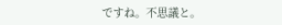ですね。不思議と。